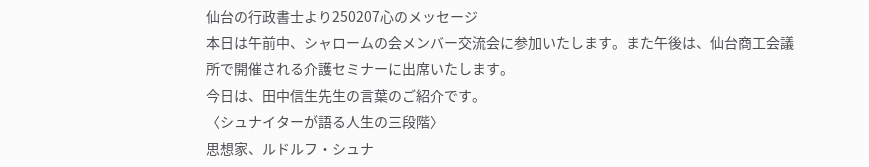仙台の行政書士より250207心のメッセージ
本日は午前中、シャロームの会メンバー交流会に参加いたします。また午後は、仙台商工会議所で開催される介護セミナーに出席いたします。
今日は、田中信生先生の言葉のご紹介です。
〈シュナイターが語る人生の三段階〉
思想家、ルドルフ・シュナ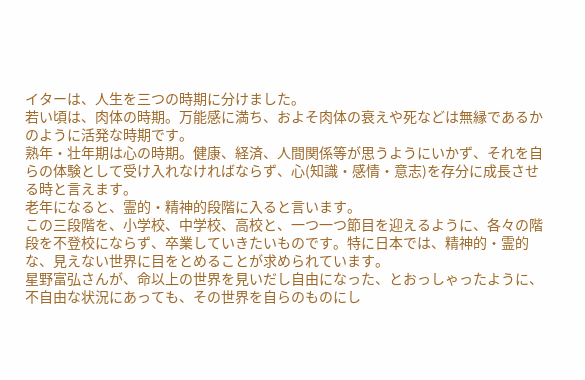イターは、人生を三つの時期に分けました。
若い頃は、肉体の時期。万能感に満ち、およそ肉体の衰えや死などは無縁であるかのように活発な時期です。
熟年・壮年期は心の時期。健康、経済、人間関係等が思うようにいかず、それを自らの体験として受け入れなければならず、心(知識・感情・意志)を存分に成長させる時と言えます。
老年になると、霊的・精神的段階に入ると言います。
この三段階を、小学校、中学校、高校と、一つ一つ節目を迎えるように、各々の階段を不登校にならず、卒業していきたいものです。特に日本では、精神的・霊的な、見えない世界に目をとめることが求められています。
星野富弘さんが、命以上の世界を見いだし自由になった、とおっしゃったように、不自由な状況にあっても、その世界を自らのものにし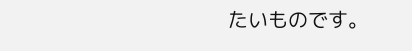たいものです。